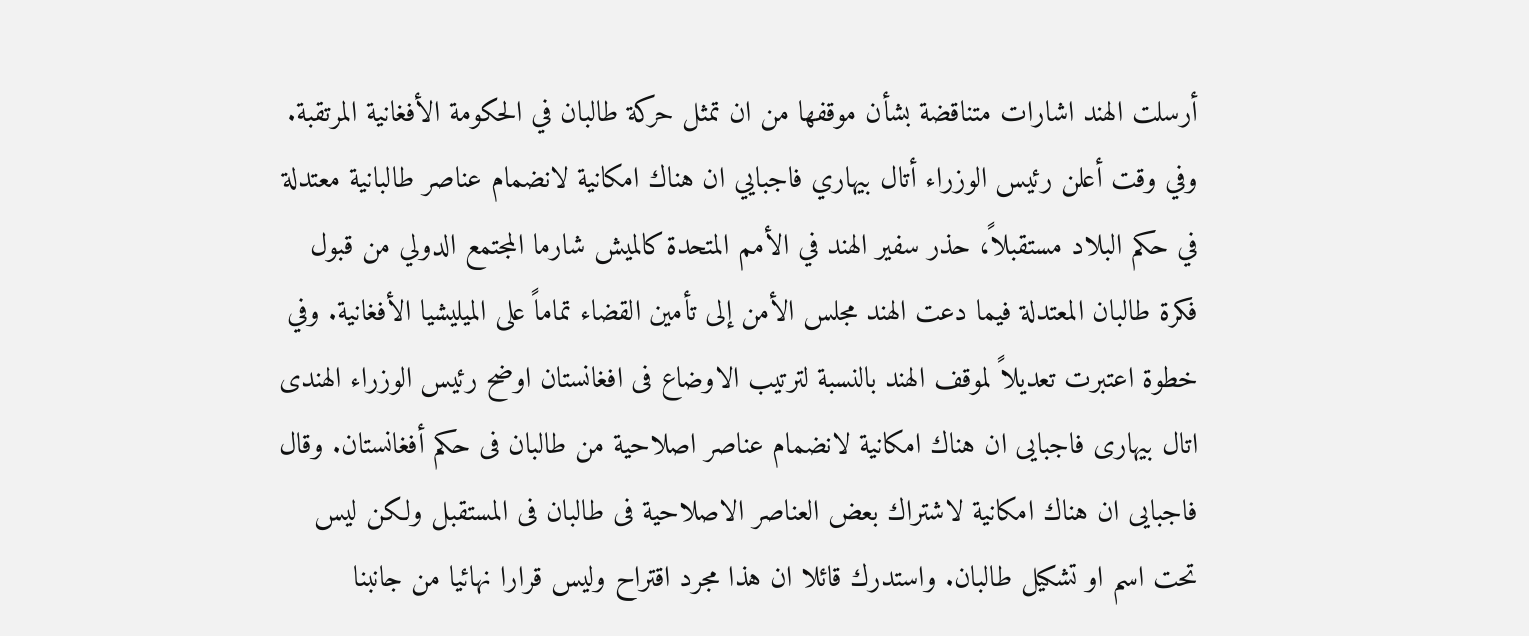أرسلت الهند اشارات متناقضة بشأن موقفها من ان تمثل حركة طالبان في الحكومة الأفغانية المرتقبة. وفي وقت أعلن رئيس الوزراء أتال بيهاري فاجبايي ان هناك امكانية لانضمام عناصر طالبانية معتدلة في حكم البلاد مستقبلاً، حذر سفير الهند في الأمم المتحدة كالميش شارما المجتمع الدولي من قبول فكرة طالبان المعتدلة فيما دعت الهند مجلس الأمن إلى تأمين القضاء تماماً على الميليشيا الأفغانية. وفي خطوة اعتبرت تعديلاً لموقف الهند بالنسبة لترتيب الاوضاع فى افغانستان اوضح رئيس الوزراء الهندى اتال بيهارى فاجبايى ان هناك امكانية لانضمام عناصر اصلاحية من طالبان فى حكم أفغانستان. وقال فاجبايى ان هناك امكانية لاشتراك بعض العناصر الاصلاحية فى طالبان فى المستقبل ولكن ليس تحت اسم او تشكيل طالبان. واستدرك قائلا ان هذا مجرد اقتراح وليس قرارا نهائيا من جانبنا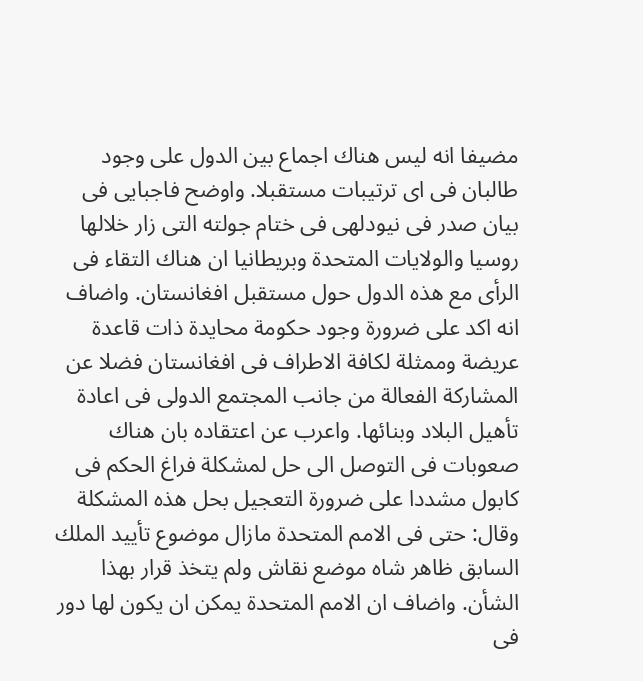مضيفا انه ليس هناك اجماع بين الدول على وجود طالبان فى اى ترتيبات مستقبلا. واوضح فاجبايى فى بيان صدر فى نيودلهى فى ختام جولته التى زار خلالها روسيا والولايات المتحدة وبريطانيا ان هناك التقاء فى الرأى مع هذه الدول حول مستقبل افغانستان. واضاف انه اكد على ضرورة وجود حكومة محايدة ذات قاعدة عريضة وممثلة لكافة الاطراف فى افغانستان فضلا عن المشاركة الفعالة من جانب المجتمع الدولى فى اعادة تأهيل البلاد وبنائها. واعرب عن اعتقاده بان هناك صعوبات فى التوصل الى حل لمشكلة فراغ الحكم فى كابول مشددا على ضرورة التعجيل بحل هذه المشكلة وقال: حتى فى الامم المتحدة مازال موضوع تأييد الملك السابق ظاهر شاه موضع نقاش ولم يتخذ قرار بهذا الشأن. واضاف ان الامم المتحدة يمكن ان يكون لها دور فى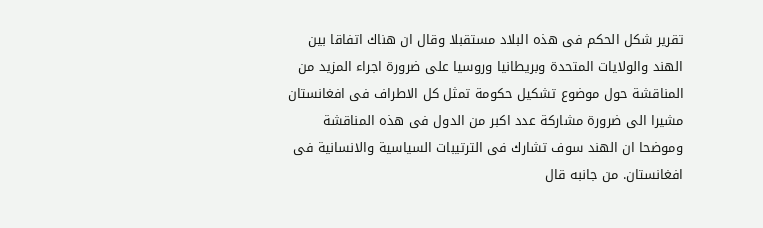تقرير شكل الحكم فى هذه البلاد مستقبلا وقال ان هناك اتفاقا بين الهند والولايات المتحدة وبريطانيا وروسيا على ضرورة اجراء المزيد من المناقشة حول موضوع تشكيل حكومة تمثل كل الاطراف فى افغانستان مشيرا الى ضرورة مشاركة عدد اكبر من الدول فى هذه المناقشة وموضحا ان الهند سوف تشارك فى الترتيبات السياسية والانسانية فى افغانستان. من جانبه قال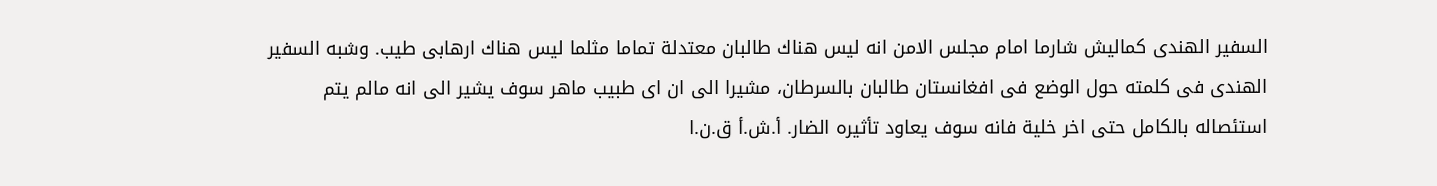السفير الهندى كماليش شارما امام مجلس الامن انه ليس هناك طالبان معتدلة تماما مثلما ليس هناك ارهابى طيب. وشبه السفير الهندى فى كلمته حول الوضع فى افغانستان طالبان بالسرطان، مشيرا الى ان اى طبيب ماهر سوف يشير الى انه مالم يتم استئصاله بالكامل حتى اخر خلية فانه سوف يعاود تأثيره الضار. أ.ش.أ ق.ن.ا